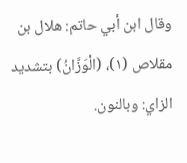وقال ابن أبي حاتم: هلال بن مقلاص (١)، (الْوَزَّانُ) بتشديد الزاي: وبالنون.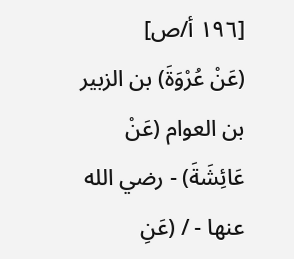[١٩٦ أ/ص]
(عَنْ عُرْوَةَ) بن الزبير بن العوام (عَنْ عَائِشَةَ) - رضي الله عنها - / (عَنِ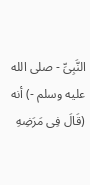النَّبِىِّ - صلى الله عليه وسلم -) أنه (قَالَ فِى مَرَضِهِ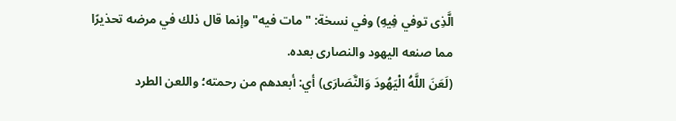الَّذِى توفي فِيهِ) وفي نسخة: "مات فيه" وإنما قال ذلك في مرضه تحذيرًا مما صنعه اليهود والنصارى بعده.
(لَعَنَ اللَّهُ الْيَهُودَ وَالنَّصَارَى) أي: أبعدهم من رحمته؛ واللعن الطرد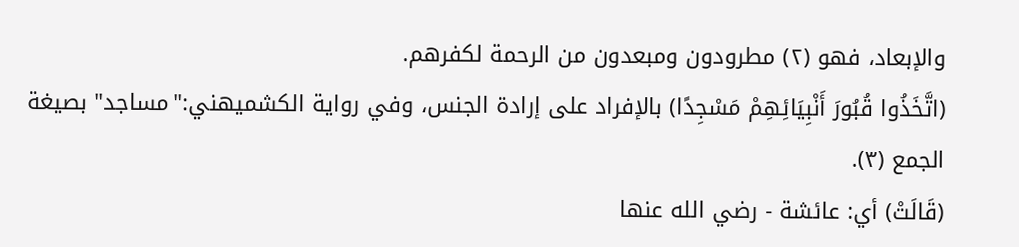والإبعاد، فهو (٢) مطرودون ومبعدون من الرحمة لكفرهم.
(اتَّخَذُوا قُبُورَ أَنْبِيَائِهِمْ مَسْجِدًا) بالإفراد على إرادة الجنس، وفي رواية الكشميهني:"مساجد" بصيغة الجمع (٣).
(قَالَتْ) أي: عائشة - رضي الله عنها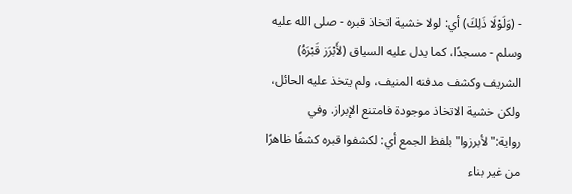- (وَلَوْلَا ذَلِكَ) أي: لولا خشية اتخاذ قبره - صلى الله عليه وسلم - مسجدًا، كما يدل عليه السياق (لأَبْرَز قَبْرَهُ) الشريف وكشف مدفنه المنيف، ولم يتخذ عليه الحائل، ولكن خشية الاتخاذ موجودة فامتنع الإبراز. وفي رواية:"لأبرزوا" بلفظ الجمع أي: لكشفوا قبره كشفًا ظاهرًا من غير بناء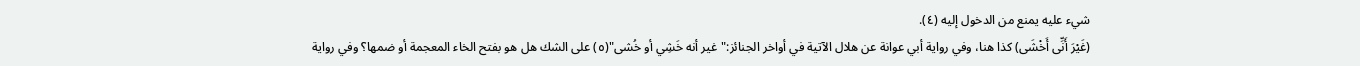شيء عليه يمنع من الدخول إليه (٤).
(غَيْرَ أَنِّى أَخْشَى) كذا هنا، وفي رواية أبي عوانة عن هلال الآتية في أواخر الجنائز:"غير أنه خَشِي أو خُشى"(٥) على الشك هل هو بفتح الخاء المعجمة أو ضمها؟ وفي رواية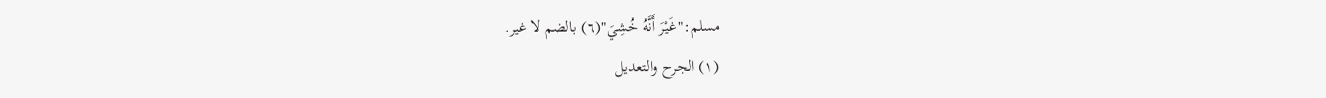مسلم:"غَيْرَ أَنَّهُ خُشِيَ"(٦) بالضم لا غير.
(١) الجرح والتعديل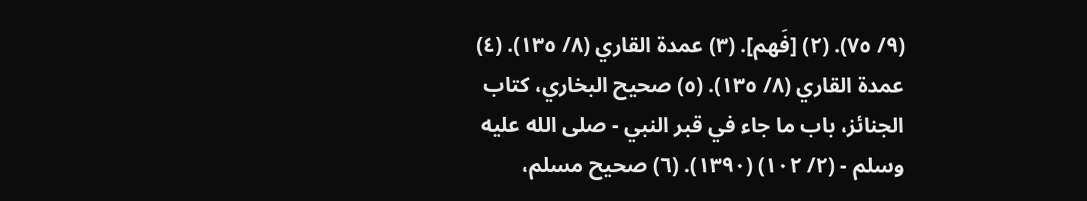(٩/ ٧٥). (٢) [فَهم]. (٣) عمدة القاري (٨/ ١٣٥). (٤) عمدة القاري (٨/ ١٣٥). (٥) صحيح البخاري، كتاب الجنائز، باب ما جاء في قبر النبي - صلى الله عليه وسلم - (٢/ ١٠٢) (١٣٩٠). (٦) صحيح مسلم،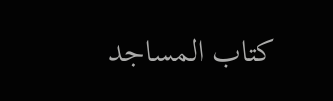كتاب المساجد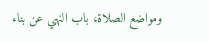ومواضع الصلاة، باب النهي عن بناء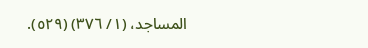المساجد، (١/ ٣٧٦) (٥٢٩).